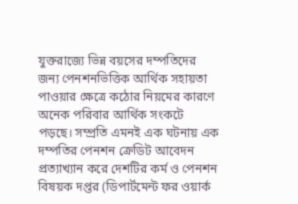যুক্তরাজ্যে ভিন্ন বয়সের দম্পতিদের জন্য পেনশনভিত্তিক আর্থিক সহায়তা পাওয়ার ক্ষেত্রে কঠোর নিয়মের কারণে অনেক পরিবার আর্থিক সংকটে পড়ছে। সম্প্রতি এমনই এক ঘটনায় এক দম্পতির পেনশন ক্রেডিট আবেদন প্রত্যাখ্যান করে দেশটির কর্ম ও পেনশন বিষয়ক দপ্তর (ডিপার্টমেন্ট ফর ওয়ার্ক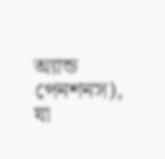অ্যান্ড পেনশনস), যা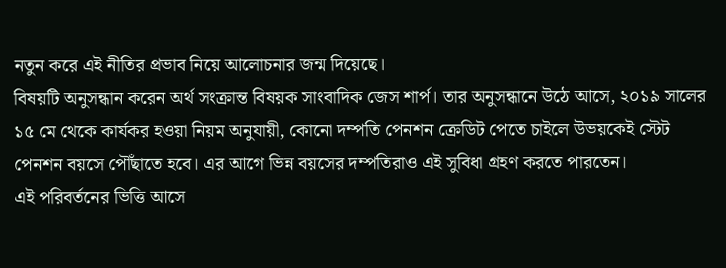নতুন করে এই নীতির প্রভাব নিয়ে আলোচনার জন্ম দিয়েছে।
বিষয়টি অনুসন্ধান করেন অর্থ সংক্রান্ত বিষয়ক সাংবাদিক জেস শার্প। তার অনুসন্ধানে উঠে আসে, ২০১৯ সালের ১৫ মে থেকে কার্যকর হওয়া নিয়ম অনুযায়ী, কোনো দম্পতি পেনশন ক্রেডিট পেতে চাইলে উভয়কেই স্টেট পেনশন বয়সে পৌঁছাতে হবে। এর আগে ভিন্ন বয়সের দম্পতিরাও এই সুবিধা গ্রহণ করতে পারতেন।
এই পরিবর্তনের ভিত্তি আসে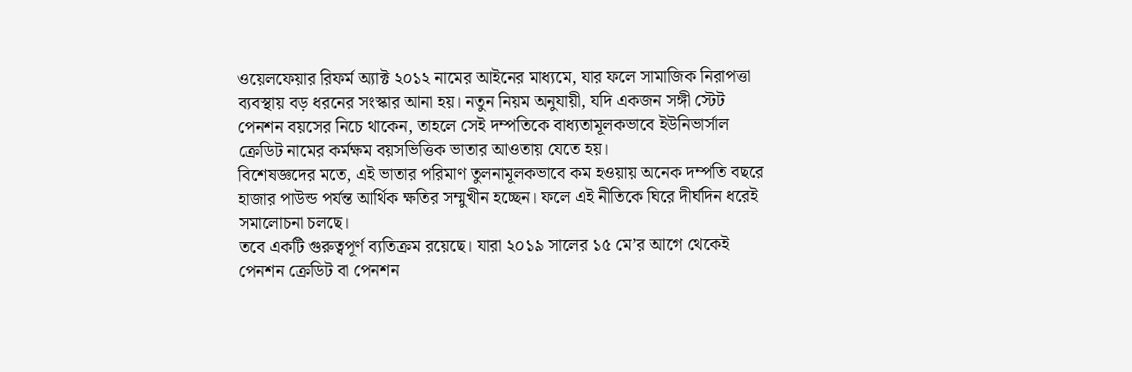ওয়েলফেয়ার রিফর্ম অ্যাক্ট ২০১২ নামের আইনের মাধ্যমে, যার ফলে সামাজিক নিরাপত্তা ব্যবস্থায় বড় ধরনের সংস্কার আনা হয়। নতুন নিয়ম অনুযায়ী, যদি একজন সঙ্গী স্টেট পেনশন বয়সের নিচে থাকেন, তাহলে সেই দম্পতিকে বাধ্যতামূলকভাবে ইউনিভার্সাল ক্রেডিট নামের কর্মক্ষম বয়সভিত্তিক ভাতার আওতায় যেতে হয়।
বিশেষজ্ঞদের মতে, এই ভাতার পরিমাণ তুলনামূলকভাবে কম হওয়ায় অনেক দম্পতি বছরে হাজার পাউন্ড পর্যন্ত আর্থিক ক্ষতির সম্মুখীন হচ্ছেন। ফলে এই নীতিকে ঘিরে দীর্ঘদিন ধরেই সমালোচনা চলছে।
তবে একটি গুরুত্বপূর্ণ ব্যতিক্রম রয়েছে। যারা ২০১৯ সালের ১৫ মে’র আগে থেকেই পেনশন ক্রেডিট বা পেনশন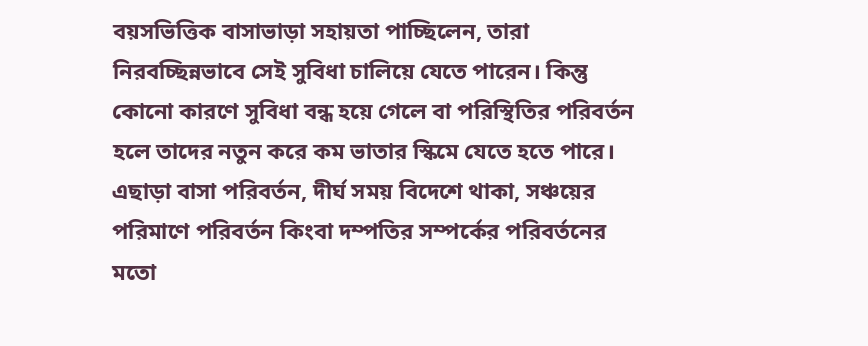বয়সভিত্তিক বাসাভাড়া সহায়তা পাচ্ছিলেন, তারা নিরবচ্ছিন্নভাবে সেই সুবিধা চালিয়ে যেতে পারেন। কিন্তু কোনো কারণে সুবিধা বন্ধ হয়ে গেলে বা পরিস্থিতির পরিবর্তন হলে তাদের নতুন করে কম ভাতার স্কিমে যেতে হতে পারে।
এছাড়া বাসা পরিবর্তন, দীর্ঘ সময় বিদেশে থাকা, সঞ্চয়ের পরিমাণে পরিবর্তন কিংবা দম্পতির সম্পর্কের পরিবর্তনের মতো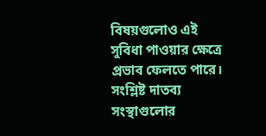বিষয়গুলোও এই সুবিধা পাওয়ার ক্ষেত্রে প্রভাব ফেলতে পারে।
সংশ্লিষ্ট দাতব্য সংস্থাগুলোর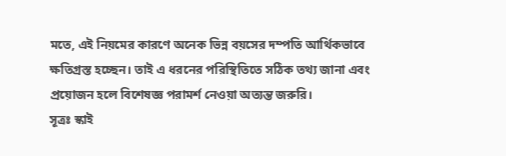মতে, এই নিয়মের কারণে অনেক ভিন্ন বয়সের দম্পতি আর্থিকভাবে ক্ষতিগ্রস্ত হচ্ছেন। তাই এ ধরনের পরিস্থিতিতে সঠিক তথ্য জানা এবং প্রয়োজন হলে বিশেষজ্ঞ পরামর্শ নেওয়া অত্যন্ত জরুরি।
সূত্রঃ স্কাই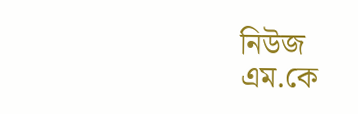নিউজ
এম.কে